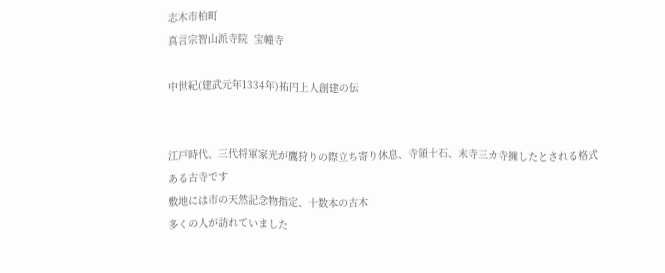志木市柏町
真言宗智山派寺院  宝幢寺

中世紀(建武元年1334年)祐円上人創建の伝


江戸時代、三代将軍家光が鷹狩りの際立ち寄り休息、寺領十石、末寺三カ寺擁したとされる格式ある古寺です
敷地には市の天然記念物指定、十数本の古木
多くの人が訪れていました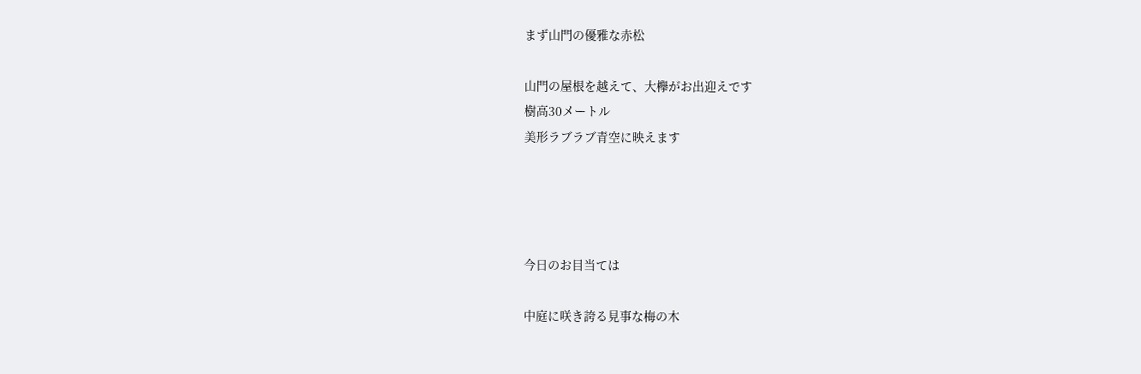まず山門の優雅な赤松

山門の屋根を越えて、大欅がお出迎えです
樹高30メートル
美形ラブラブ青空に映えます




今日のお目当ては

中庭に咲き誇る見事な梅の木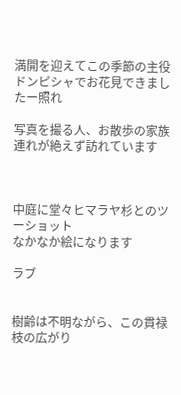満開を迎えてこの季節の主役
ドンピシャでお花見できましたー照れ

写真を撮る人、お散歩の家族連れが絶えず訪れています



中庭に堂々ヒマラヤ杉とのツーショット
なかなか絵になります

ラブ


樹齢は不明ながら、この貫禄
枝の広がり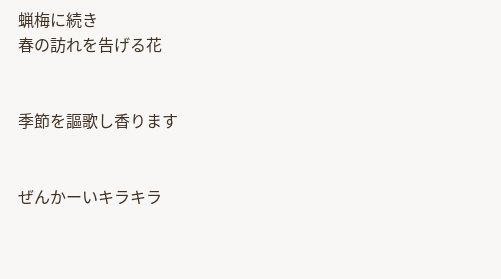蝋梅に続き
春の訪れを告げる花


季節を謳歌し香ります


ぜんかーいキラキラ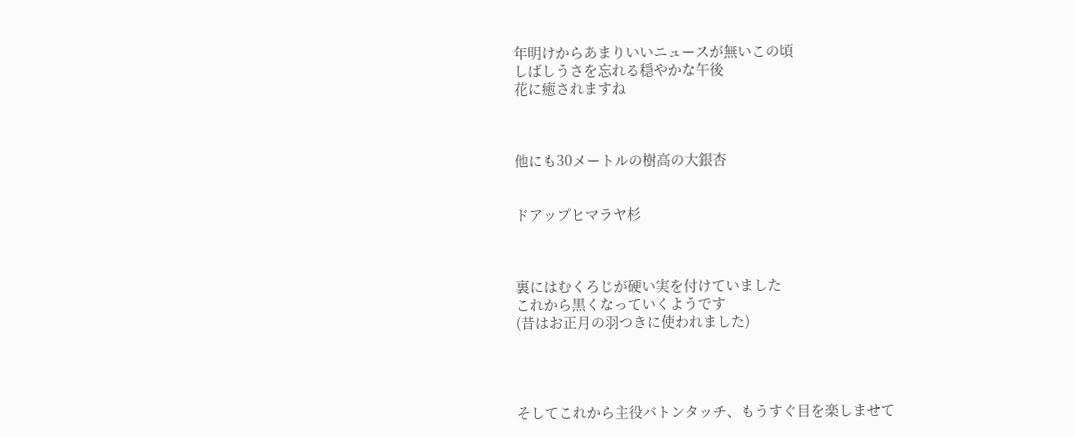年明けからあまりいいニュースが無いこの頃
しばしうさを忘れる穏やかな午後
花に癒されますね



他にも30メートルの樹高の大銀杏


ドアップヒマラヤ杉



裏にはむくろじが硬い実を付けていました
これから黒くなっていくようです
(昔はお正月の羽つきに使われました)




そしてこれから主役バトンタッチ、もうすぐ目を楽しませて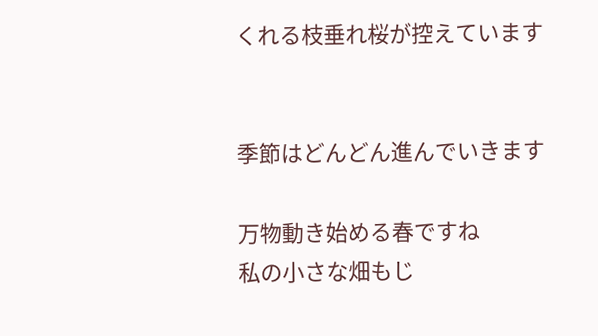くれる枝垂れ桜が控えています


季節はどんどん進んでいきます

万物動き始める春ですね
私の小さな畑もじ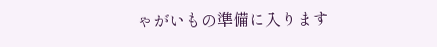ゃがいもの準備に入ります